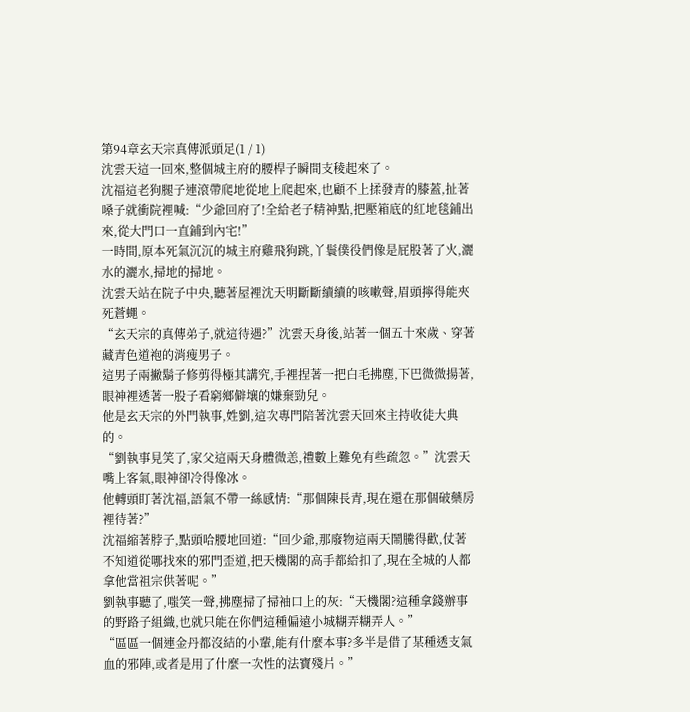第94章玄天宗真傳派頭足(1 / 1)
沈雲天這一回來,整個城主府的腰桿子瞬間支稜起來了。
沈福這老狗腿子連滾帶爬地從地上爬起來,也顧不上揉發青的膝蓋,扯著嗓子就衝院裡喊:“少爺回府了!全給老子精神點,把壓箱底的紅地毯鋪出來,從大門口一直鋪到內宅!”
一時間,原本死氣沉沉的城主府雞飛狗跳,丫鬟僕役們像是屁股著了火,灑水的灑水,掃地的掃地。
沈雲天站在院子中央,聽著屋裡沈天明斷斷續續的咳嗽聲,眉頭擰得能夾死蒼蠅。
“玄天宗的真傳弟子,就這待遇?”沈雲天身後,站著一個五十來歲、穿著藏青色道袍的消瘦男子。
這男子兩撇鬍子修剪得極其講究,手裡捏著一把白毛拂塵,下巴微微揚著,眼神裡透著一股子看窮鄉僻壤的嫌棄勁兒。
他是玄天宗的外門執事,姓劉,這次專門陪著沈雲天回來主持收徒大典的。
“劉執事見笑了,家父這兩天身體微恙,禮數上難免有些疏忽。”沈雲天嘴上客氣,眼神卻冷得像冰。
他轉頭盯著沈福,語氣不帶一絲感情:“那個陳長青,現在還在那個破藥房裡待著?”
沈福縮著脖子,點頭哈腰地回道:“回少爺,那廢物這兩天鬧騰得歡,仗著不知道從哪找來的邪門歪道,把天機閣的高手都給扣了,現在全城的人都拿他當祖宗供著呢。”
劉執事聽了,嗤笑一聲,拂塵掃了掃袖口上的灰:“天機閣?這種拿錢辦事的野路子組織,也就只能在你們這種偏遠小城糊弄糊弄人。”
“區區一個連金丹都沒結的小輩,能有什麼本事?多半是借了某種透支氣血的邪陣,或者是用了什麼一次性的法寶殘片。”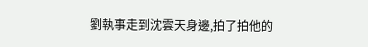劉執事走到沈雲天身邊,拍了拍他的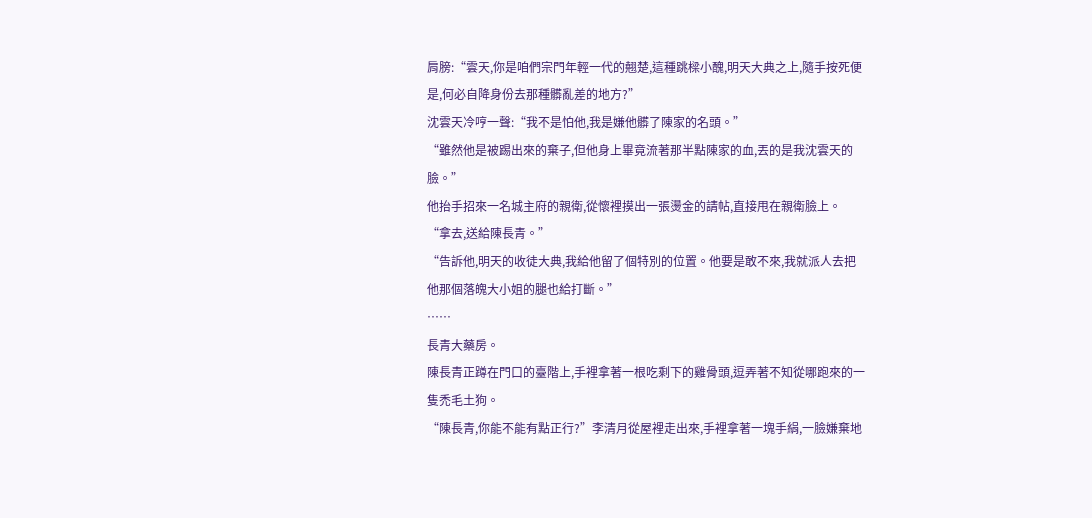肩膀:“雲天,你是咱們宗門年輕一代的翹楚,這種跳樑小醜,明天大典之上,隨手按死便是,何必自降身份去那種髒亂差的地方?”
沈雲天冷哼一聲:“我不是怕他,我是嫌他髒了陳家的名頭。”
“雖然他是被踢出來的棄子,但他身上畢竟流著那半點陳家的血,丟的是我沈雲天的臉。”
他抬手招來一名城主府的親衛,從懷裡摸出一張燙金的請帖,直接甩在親衛臉上。
“拿去,送給陳長青。”
“告訴他,明天的收徒大典,我給他留了個特別的位置。他要是敢不來,我就派人去把他那個落魄大小姐的腿也給打斷。”
……
長青大藥房。
陳長青正蹲在門口的臺階上,手裡拿著一根吃剩下的雞骨頭,逗弄著不知從哪跑來的一隻禿毛土狗。
“陳長青,你能不能有點正行?”李清月從屋裡走出來,手裡拿著一塊手絹,一臉嫌棄地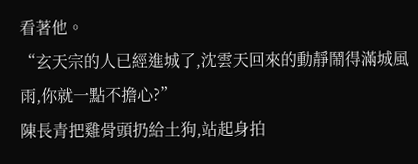看著他。
“玄天宗的人已經進城了,沈雲天回來的動靜鬧得滿城風雨,你就一點不擔心?”
陳長青把雞骨頭扔給土狗,站起身拍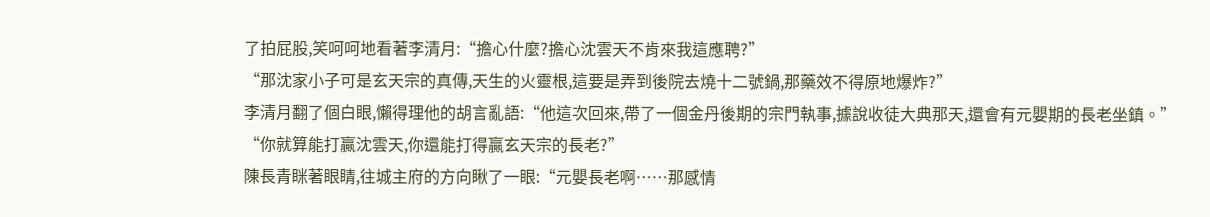了拍屁股,笑呵呵地看著李清月:“擔心什麼?擔心沈雲天不肯來我這應聘?”
“那沈家小子可是玄天宗的真傳,天生的火靈根,這要是弄到後院去燒十二號鍋,那藥效不得原地爆炸?”
李清月翻了個白眼,懶得理他的胡言亂語:“他這次回來,帶了一個金丹後期的宗門執事,據說收徒大典那天,還會有元嬰期的長老坐鎮。”
“你就算能打贏沈雲天,你還能打得贏玄天宗的長老?”
陳長青眯著眼睛,往城主府的方向瞅了一眼:“元嬰長老啊……那感情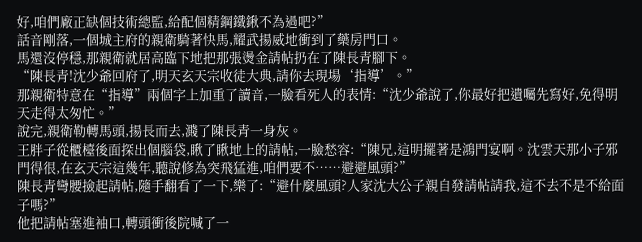好,咱們廠正缺個技術總監,給配個精鋼鐵鍬不為過吧?”
話音剛落,一個城主府的親衛騎著快馬,耀武揚威地衝到了藥房門口。
馬還沒停穩,那親衛就居高臨下地把那張燙金請帖扔在了陳長青腳下。
“陳長青!沈少爺回府了,明天玄天宗收徒大典,請你去現場‘指導’。”
那親衛特意在“指導”兩個字上加重了讀音,一臉看死人的表情:“沈少爺說了,你最好把遺囑先寫好,免得明天走得太匆忙。”
說完,親衛勒轉馬頭,揚長而去,濺了陳長青一身灰。
王胖子從櫃檯後面探出個腦袋,瞅了瞅地上的請帖,一臉愁容:“陳兄,這明擺著是鴻門宴啊。沈雲天那小子邪門得很,在玄天宗這幾年,聽說修為突飛猛進,咱們要不……避避風頭?”
陳長青彎腰撿起請帖,隨手翻看了一下,樂了:“避什麼風頭?人家沈大公子親自發請帖請我,這不去不是不給面子嗎?”
他把請帖塞進袖口,轉頭衝後院喊了一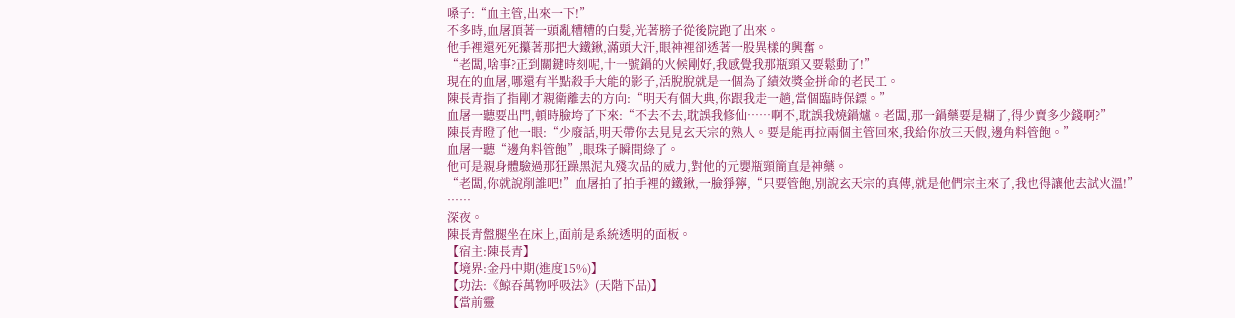嗓子:“血主管,出來一下!”
不多時,血屠頂著一頭亂糟糟的白髮,光著膀子從後院跑了出來。
他手裡還死死攥著那把大鐵鍬,滿頭大汗,眼神裡卻透著一股異樣的興奮。
“老闆,啥事?正到關鍵時刻呢,十一號鍋的火候剛好,我感覺我那瓶頸又要鬆動了!”
現在的血屠,哪還有半點殺手大能的影子,活脫脫就是一個為了績效獎金拼命的老民工。
陳長青指了指剛才親衛離去的方向:“明天有個大典,你跟我走一趟,當個臨時保鏢。”
血屠一聽要出門,頓時臉垮了下來:“不去不去,耽誤我修仙……啊不,耽誤我燒鍋爐。老闆,那一鍋藥要是糊了,得少賣多少錢啊?”
陳長青瞪了他一眼:“少廢話,明天帶你去見見玄天宗的熟人。要是能再拉兩個主管回來,我給你放三天假,邊角料管飽。”
血屠一聽“邊角料管飽”,眼珠子瞬間綠了。
他可是親身體驗過那狂躁黑泥丸殘次品的威力,對他的元嬰瓶頸簡直是神藥。
“老闆,你就說削誰吧!”血屠拍了拍手裡的鐵鍬,一臉猙獰,“只要管飽,別說玄天宗的真傳,就是他們宗主來了,我也得讓他去試火溫!”
……
深夜。
陳長青盤腿坐在床上,面前是系統透明的面板。
【宿主:陳長青】
【境界:金丹中期(進度15%)】
【功法:《鯨吞萬物呼吸法》(天階下品)】
【當前靈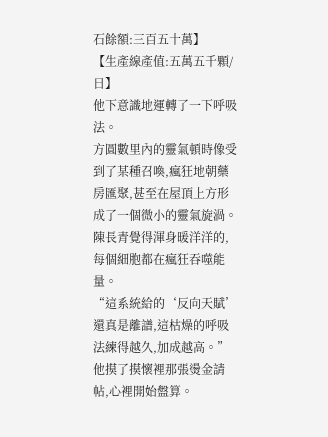石餘額:三百五十萬】
【生產線產值:五萬五千顆/日】
他下意識地運轉了一下呼吸法。
方圓數里內的靈氣頓時像受到了某種召喚,瘋狂地朝藥房匯聚,甚至在屋頂上方形成了一個微小的靈氣旋渦。
陳長青覺得渾身暖洋洋的,每個細胞都在瘋狂吞噬能量。
“這系統給的‘反向天賦’還真是離譜,這枯燥的呼吸法練得越久,加成越高。”
他摸了摸懷裡那張燙金請帖,心裡開始盤算。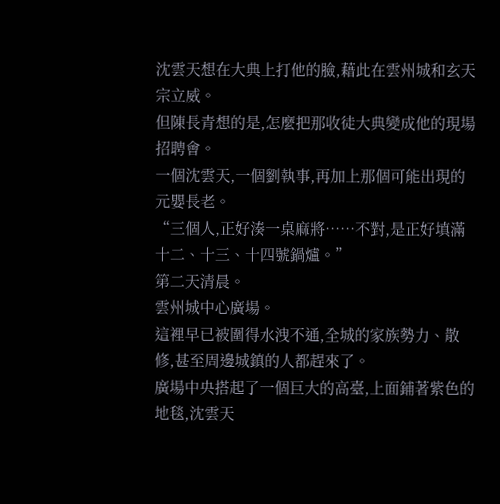沈雲天想在大典上打他的臉,藉此在雲州城和玄天宗立威。
但陳長青想的是,怎麼把那收徒大典變成他的現場招聘會。
一個沈雲天,一個劉執事,再加上那個可能出現的元嬰長老。
“三個人,正好湊一桌麻將……不對,是正好填滿十二、十三、十四號鍋爐。”
第二天清晨。
雲州城中心廣場。
這裡早已被圍得水洩不通,全城的家族勢力、散修,甚至周邊城鎮的人都趕來了。
廣場中央搭起了一個巨大的高臺,上面鋪著紫色的地毯,沈雲天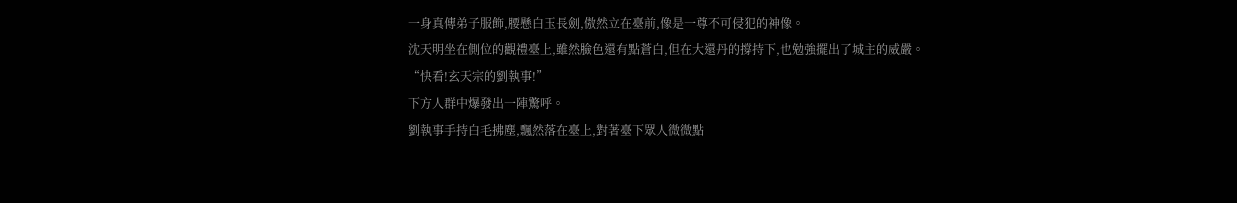一身真傳弟子服飾,腰懸白玉長劍,傲然立在臺前,像是一尊不可侵犯的神像。
沈天明坐在側位的觀禮臺上,雖然臉色還有點蒼白,但在大還丹的撐持下,也勉強擺出了城主的威嚴。
“快看!玄天宗的劉執事!”
下方人群中爆發出一陣驚呼。
劉執事手持白毛拂塵,飄然落在臺上,對著臺下眾人微微點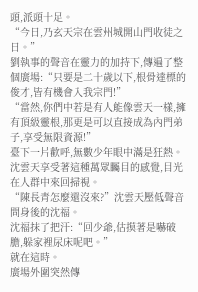頭,派頭十足。
“今日,乃玄天宗在雲州城開山門收徒之日。”
劉執事的聲音在靈力的加持下,傳遍了整個廣場:“只要是二十歲以下,根骨達標的俊才,皆有機會入我宗門!”
“當然,你們中若是有人能像雲天一樣,擁有頂級靈根,那更是可以直接成為內門弟子,享受無限資源!”
臺下一片歡呼,無數少年眼中滿是狂熱。
沈雲天享受著這種萬眾矚目的感覺,目光在人群中來回掃視。
“陳長青怎麼還沒來?”沈雲天壓低聲音問身後的沈福。
沈福抹了把汗:“回少爺,估摸著是嚇破膽,躲家裡尿床呢吧。”
就在這時。
廣場外圍突然傳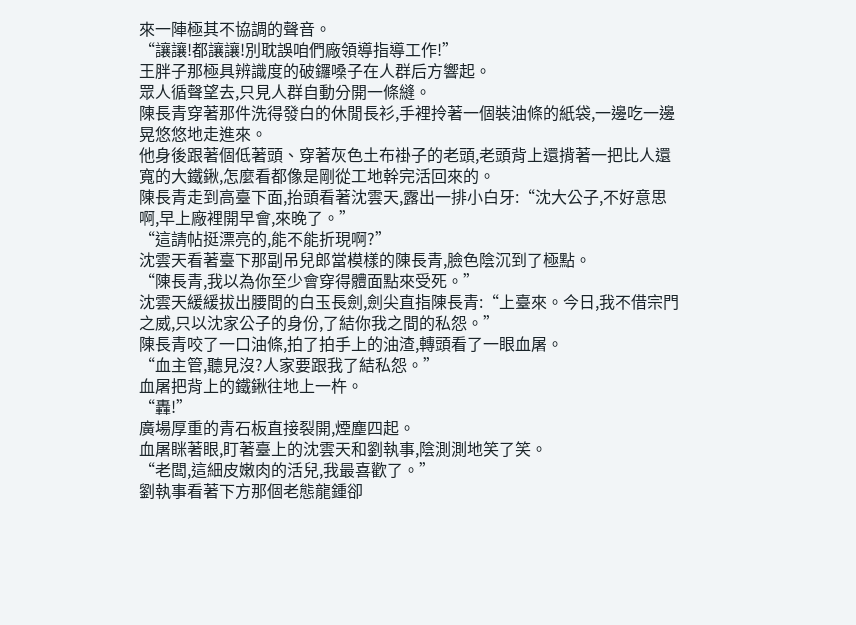來一陣極其不協調的聲音。
“讓讓!都讓讓!別耽誤咱們廠領導指導工作!”
王胖子那極具辨識度的破鑼嗓子在人群后方響起。
眾人循聲望去,只見人群自動分開一條縫。
陳長青穿著那件洗得發白的休閒長衫,手裡拎著一個裝油條的紙袋,一邊吃一邊晃悠悠地走進來。
他身後跟著個低著頭、穿著灰色土布褂子的老頭,老頭背上還揹著一把比人還寬的大鐵鍬,怎麼看都像是剛從工地幹完活回來的。
陳長青走到高臺下面,抬頭看著沈雲天,露出一排小白牙:“沈大公子,不好意思啊,早上廠裡開早會,來晚了。”
“這請帖挺漂亮的,能不能折現啊?”
沈雲天看著臺下那副吊兒郎當模樣的陳長青,臉色陰沉到了極點。
“陳長青,我以為你至少會穿得體面點來受死。”
沈雲天緩緩拔出腰間的白玉長劍,劍尖直指陳長青:“上臺來。今日,我不借宗門之威,只以沈家公子的身份,了結你我之間的私怨。”
陳長青咬了一口油條,拍了拍手上的油渣,轉頭看了一眼血屠。
“血主管,聽見沒?人家要跟我了結私怨。”
血屠把背上的鐵鍬往地上一杵。
“轟!”
廣場厚重的青石板直接裂開,煙塵四起。
血屠眯著眼,盯著臺上的沈雲天和劉執事,陰測測地笑了笑。
“老闆,這細皮嫩肉的活兒,我最喜歡了。”
劉執事看著下方那個老態龍鍾卻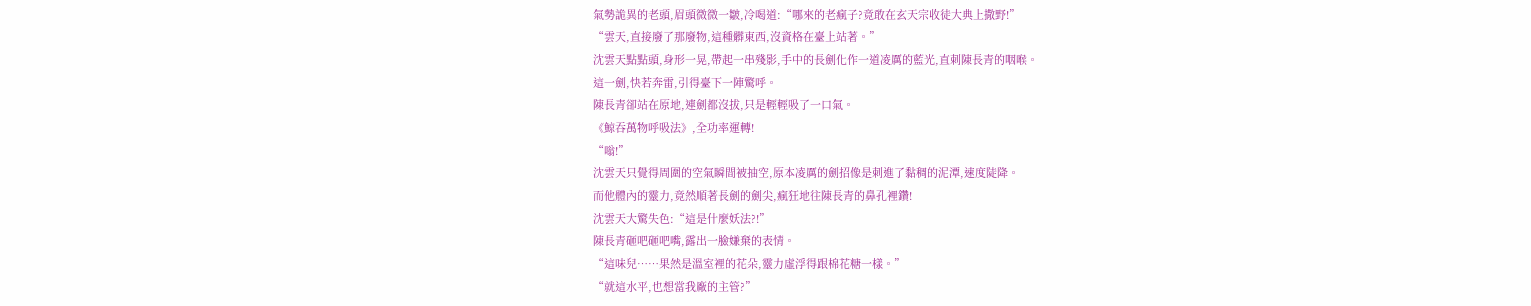氣勢詭異的老頭,眉頭微微一皺,冷喝道:“哪來的老瘋子?竟敢在玄天宗收徒大典上撒野!”
“雲天,直接廢了那廢物,這種髒東西,沒資格在臺上站著。”
沈雲天點點頭,身形一晃,帶起一串殘影,手中的長劍化作一道凌厲的藍光,直刺陳長青的咽喉。
這一劍,快若奔雷,引得臺下一陣驚呼。
陳長青卻站在原地,連劍都沒拔,只是輕輕吸了一口氣。
《鯨吞萬物呼吸法》,全功率運轉!
“嗡!”
沈雲天只覺得周圍的空氣瞬間被抽空,原本凌厲的劍招像是刺進了黏稠的泥潭,速度陡降。
而他體內的靈力,竟然順著長劍的劍尖,瘋狂地往陳長青的鼻孔裡鑽!
沈雲天大驚失色:“這是什麼妖法?!”
陳長青砸吧砸吧嘴,露出一臉嫌棄的表情。
“這味兒……果然是溫室裡的花朵,靈力虛浮得跟棉花糖一樣。”
“就這水平,也想當我廠的主管?”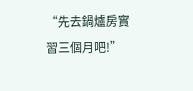“先去鍋爐房實習三個月吧!”